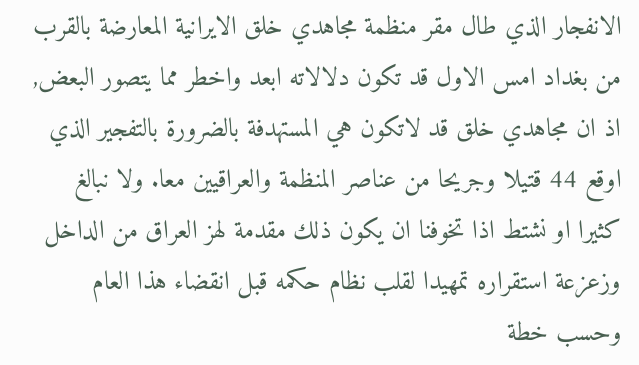الانفجار الذي طال مقر منظمة مجاهدي خلق الايرانية المعارضة بالقرب من بغداد امس الاول قد تكون دلالاته ابعد واخطر مما يتصور البعض, اذ ان مجاهدي خلق قد لاتكون هي المستهدفة بالضرورة بالتفجير الذي اوقع 44 قتيلا وجريحا من عناصر المنظمة والعراقيين معا. ولا نبالغ كثيرا او نشتط اذا تخوفنا ان يكون ذلك مقدمة لهز العراق من الداخل وزعزعة استقراره تمهيدا لقلب نظام حكمه قبل انقضاء هذا العام وحسب خطة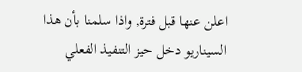اعلن عنها قبل فترة, واذا سلمنا بأن هذا السيناريو دخل حيز التنفيذ الفعلي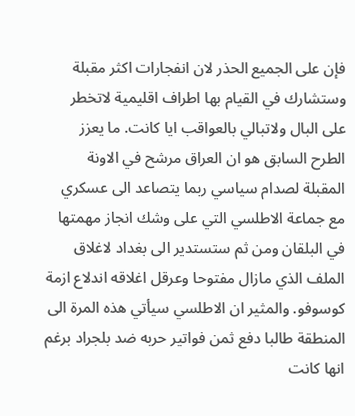فإن على الجميع الحذر لان انفجارات اكثر مقبلة وستشارك في القيام بها اطراف اقليمية لاتخطر على البال ولاتبالي بالعواقب ايا كانت. ما يعزز الطرح السابق هو ان العراق مرشح في الاونة المقبلة لصدام سياسي ربما يتصاعد الى عسكري مع جماعة الاطلسي التي على وشك انجاز مهمتها في البلقان ومن ثم ستستدير الى بغداد لاغلاق الملف الذي مازال مفتوحا وعرقل اغلاقه اندلاع ازمة كوسوفو. والمثير ان الاطلسي سيأتي هذه المرة الى المنطقة طالبا دفع ثمن فواتير حربه ضد بلجراد برغم انها كانت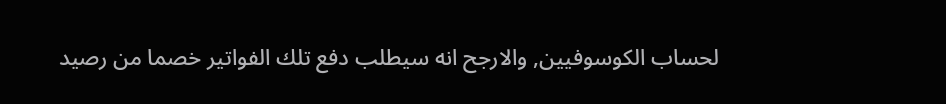لحساب الكوسوفيين, والارجح انه سيطلب دفع تلك الفواتير خصما من رصيد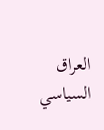العراق السياسي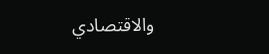والاقتصادي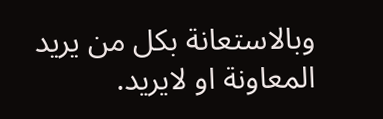وبالاستعانة بكل من يريد المعاونة او لايريد.